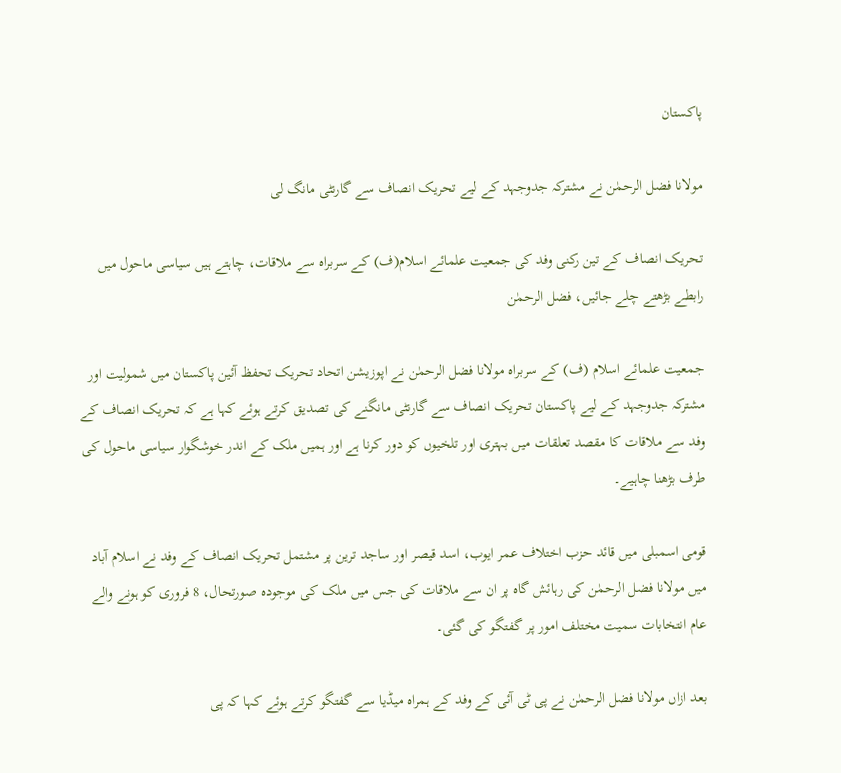پاکستان

مولانا فضل الرحمٰن نے مشترکہ جدوجہد کے لیے تحریک انصاف سے گارنٹی مانگ لی

تحریک انصاف کے تین رکنی وفد کی جمعیت علمائے اسلام(ف) کے سربراہ سے ملاقات، چاہتے ہیں سیاسی ماحول میں رابطے بڑھتے چلے جائیں، فضل الرحمٰن

جمعیت علمائے اسلام (ف) کے سربراہ مولانا فضل الرحمٰن نے اپوزیشن اتحاد تحریک تحفظ آئین پاکستان میں شمولیت اور مشترکہ جدوجہد کے لیے پاکستان تحریک انصاف سے گارنٹی مانگنے کی تصدیق کرتے ہوئے کہا ہے کہ تحریک انصاف کے وفد سے ملاقات کا مقصد تعلقات میں بہتری اور تلخیوں کو دور کرنا ہے اور ہمیں ملک کے اندر خوشگوار سیاسی ماحول کی طرف بڑھنا چاہیے۔

قومی اسمبلی میں قائد حزب اختلاف عمر ایوب، اسد قیصر اور ساجد ترین پر مشتمل تحریک انصاف کے وفد نے اسلام آباد میں مولانا فضل الرحمٰن کی رہائش گاہ پر ان سے ملاقات کی جس میں ملک کی موجودہ صورتحال، 8 فروری کو ہونے والے عام انتخابات سمیت مختلف امور پر گفتگو کی گئی۔

بعد ازاں مولانا فضل الرحمٰن نے پی ٹی آئی کے وفد کے ہمراہ میڈیا سے گفتگو کرتے ہوئے کہا کہ پی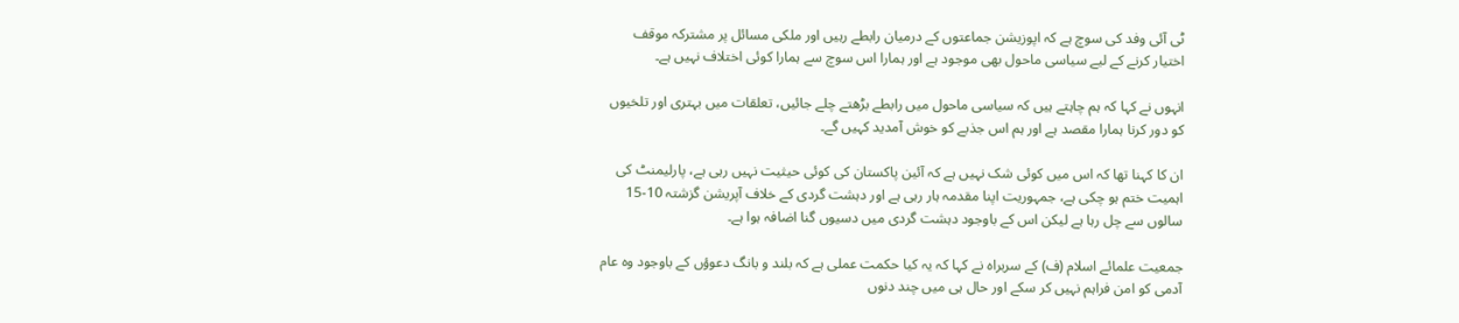ٹی آئی وفد کی سوچ ہے کہ اپوزیشن جماعتوں کے درمیان رابطے رہیں اور ملکی مسائل پر مشترکہ موقف اختیار کرنے کے لیے سیاسی ماحول بھی موجود ہے اور ہمارا اس سوچ سے ہمارا کوئی اختلاف نہیں ہے۔

انہوں نے کہا کہ ہم چاہتے ہیں کہ سیاسی ماحول میں رابطے بڑھتے چلے جائیں، تعلقات میں بہتری اور تلخیوں کو دور کرنا ہمارا مقصد ہے اور ہم اس جذبے کو خوش آمدید کہیں گے۔

ان کا کہنا تھا کہ اس میں کوئی شک نہیں ہے کہ آئین پاکستان کی کوئی حیثیت نہیں رہی ہے، پارلیمنٹ کی اہمیت ختم ہو چکی ہے، جمہوریت اپنا مقدمہ ہار رہی ہے اور دہشت گردی کے خلاف آپریشن گزشتہ 10-15 سالوں سے چل رہا ہے لیکن اس کے باوجود دہشت گردی میں دسیوں گنا اضافہ ہوا ہے۔

جمعیت علمائے اسلام (ف) کے سربراہ نے کہا کہ یہ کیا حکمت عملی ہے کہ بلند و بانگ دعوؤں کے باوجود وہ عام آدمی کو امن فراہم نہیں کر سکے اور حال ہی میں چند دنوں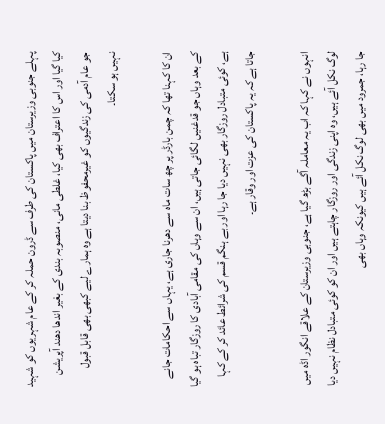پہلے جنوبی وزیرستان میں پاکستان کی طرف سے ڈرون حملہ کر کے عام شہریوں کو شہید کیا گیا اور اس کا اعتراف بھی کیا، غلطی مانی، منصوبہ بندی کے بغیر اندھا دھند آپریشن جو عام آدمی کی زندگیوں کو غیرمحفوظ بنا دیتا ہے وہ ہمارے لیے کبھی بھی قابل قبول نہیں ہو سکتا۔

ان کا کہنا تھا کہ چمن بارڈر پر چھ سات ماہ سے دھرنا جاری ہے، یہاں سے احکامات جانے کے بعد وہاں جو قدغنیں لگائی جاتی ہیں، ان سے وہاں کی مقامی آبادی کا روزگار تباہ ہو گیا ہے، کوئی متبادل روزگار بھی نہیں دیا جا رہا اور بے ہنگم قسم کی شرائط عائد کر کے کہا جاتا ہے کہ یہ پاکستان کی عزت اور وقار ہے۔

انہوں نے کہا کہ اب یہ معاملہ آگے بڑھ گیا ہے، جنوبی وزیرستان کے علاقے انگور اڈہ میں لوگ نکل آئے ہیں، وہ اپنی زندگی اور روزگار چاہتے ہیں اور ان کو کوئی متبادل نظام نہیں دیا جا رہا، جمرود میں بھی لوگ نکل آئے ہیں کیونکہ وہاں بھی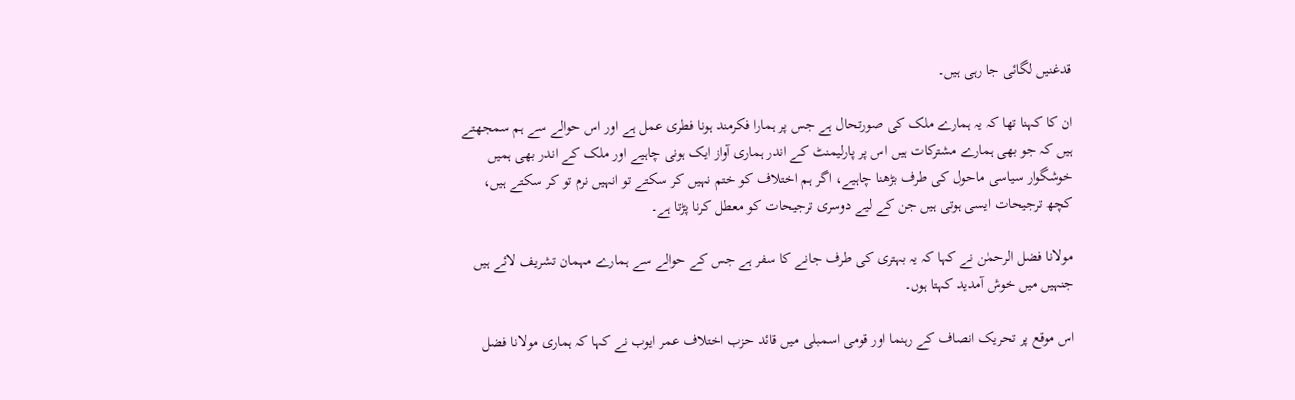قدغنیں لگائی جا رہی ہیں۔

ان کا کہنا تھا کہ یہ ہمارے ملک کی صورتحال ہے جس پر ہمارا فکرمند ہونا فطری عمل ہے اور اس حوالے سے ہم سمجھتے ہیں کہ جو بھی ہمارے مشترکات ہیں اس پر پارلیمنٹ کے اندر ہماری آواز ایک ہونی چاہیے اور ملک کے اندر بھی ہمیں خوشگوار سیاسی ماحول کی طرف بڑھنا چاہیے، اگر ہم اختلاف کو ختم نہیں کر سکتے تو انہیں نرم تو کر سکتے ہیں، کچھ ترجیحات ایسی ہوتی ہیں جن کے لیے دوسری ترجیحات کو معطل کرنا پڑتا ہے۔

مولانا فضل الرحمٰن نے کہا کہ یہ بہتری کی طرف جانے کا سفر ہے جس کے حوالے سے ہمارے مہمان تشریف لائے ہیں جنہیں میں خوش آمدید کہتا ہوں۔

اس موقع پر تحریک انصاف کے رہنما اور قومی اسمبلی میں قائد حزب اختلاف عمر ایوب نے کہا کہ ہماری مولانا فضل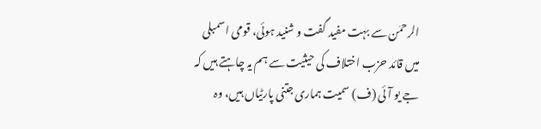الرحمٰن سے بہت مفید گفت و شنید ہوئی، قومی اسمبلی میں قائد حزب اختلاف کی حیثیت سے ہم یہ چاہتے ہیں کہ جے یو آئی (ف) سمیت ہماری جتنی پارٹیاں ہیں، وہ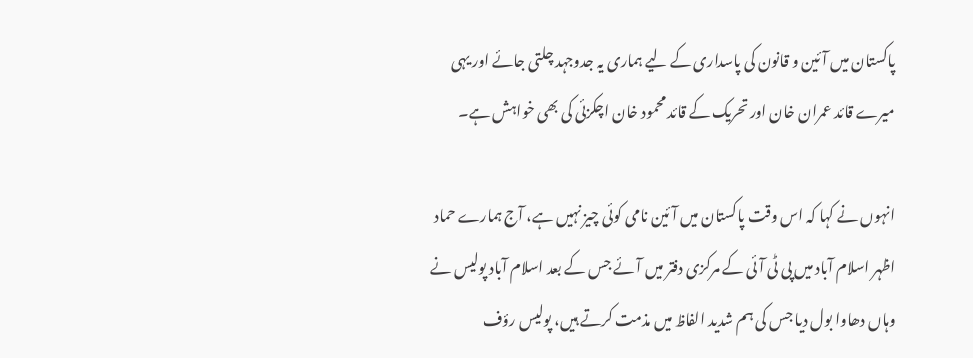پاکستان میں آئین و قانون کی پاسداری کے لیے ہماری یہ جدوجہد چلتی جائے اور یہی میرے قائد عمران خان اور تحریک کے قائد محمود خان اچکزئی کی بھی خواہش ہے۔

انہوں نے کہا کہ اس وقت پاکستان میں آئین نامی کوئی چیز نہیں ہے، آج ہمارے حماد اظہر اسلام آباد میں پی ٹی آئی کے مرکزی دفتر میں آئے جس کے بعد اسلام آباد پولیس نے وہاں دھاوا بول دیا جس کی ہم شدید الفاظ میں مذمت کرتے ہیں، پولیس رؤف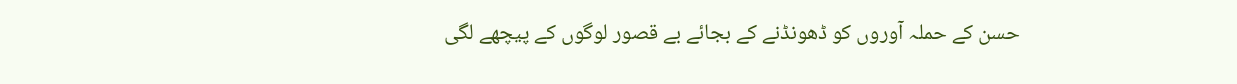حسن کے حملہ آوروں کو ڈھونڈنے کے بجائے بے قصور لوگوں کے پیچھے لگی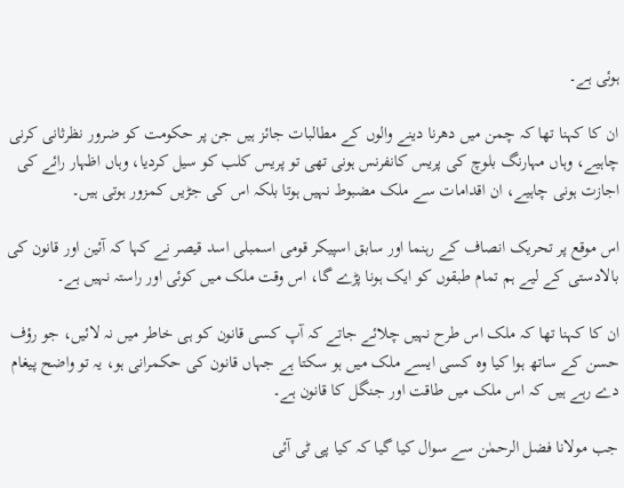ہوئی ہے۔

ان کا کہنا تھا کہ چمن میں دھرنا دینے والوں کے مطالبات جائز ہیں جن پر حکومت کو ضرور نظرثانی کرنی چاہیے، وہاں مہارنگ بلوچ کی پریس کانفرنس ہونی تھی تو پریس کلب کو سیل کردیا، وہاں اظہار رائے کی اجازت ہونی چاہیے، ان اقدامات سے ملک مضبوط نہیں ہوتا بلکہ اس کی جڑیں کمزور ہوتی ہیں۔

اس موقع پر تحریک انصاف کے رہنما اور سابق اسپیکر قومی اسمبلی اسد قیصر نے کہا کہ آئین اور قانون کی بالادستی کے لیے ہم تمام طبقوں کو ایک ہونا پڑے گا، اس وقت ملک میں کوئی اور راستہ نہیں ہے۔

ان کا کہنا تھا کہ ملک اس طرح نہیں چلائے جاتے کہ آپ کسی قانون کو ہی خاطر میں نہ لائیں، جو رؤف حسن کے ساتھ ہوا کیا وہ کسی ایسے ملک میں ہو سکتا ہے جہاں قانون کی حکمرانی ہو، یہ تو واضح پیغام دے رہے ہیں کہ اس ملک میں طاقت اور جنگل کا قانون ہے۔

جب مولانا فضل الرحمٰن سے سوال کیا گیا کہ کیا پی ٹی آئی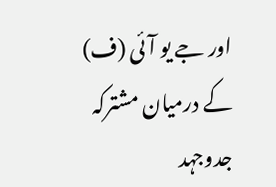اور جے یو آئی (ف) کے درمیان مشترکہ جدوجہد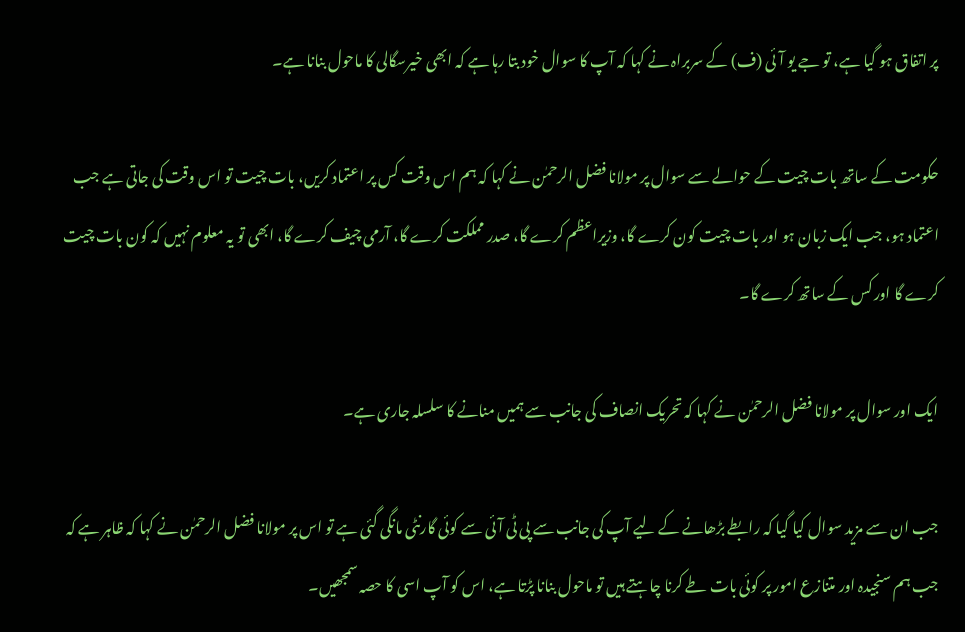پر اتفاق ہو گیا ہے، تو جے یو آئی (ف) کے سربراہ نے کہا کہ آپ کا سوال خود بتا رہا ہے کہ ابھی خیرسگالی کا ماحول بنانا ہے۔

حکومت کے ساتھ بات چیت کے حوالے سے سوال پر مولانا فضل الرحمٰن نے کہا کہ ہم اس وقت کس پر اعتماد کریں، بات چیت تو اس وقت کی جاتی ہے جب اعتماد ہو، جب ایک زبان ہو اور بات چیت کون کرے گا، وزیراعظم کرے گا، صدر مملکت کرے گا، آرمی چیف کرے گا، ابھی تو یہ معلوم نہیں کہ کون بات چیت کرے گا اور کس کے ساتھ کرے گا۔

ایک اور سوال پر مولانا فضل الرحمٰن نے کہا کہ تحریک انصاف کی جانب سے ہمیں منانے کا سلسلہ جاری ہے۔

جب ان سے مزید سوال کیا گیا کہ رابطے بڑھانے کے لیے آپ کی جانب سے پی ٹی آئی سے کوئی گارنٹی مانگی گئی ہے تو اس پر مولانا فضل الرحمٰن نے کہا کہ ظاہر ہے کہ جب ہم سنجیدہ اور متنازع امور پر کوئی بات طے کرنا چاہتے ہیں تو ماحول بنانا پڑتا ہے، اس کو آپ اسی کا حصہ سمجھیں۔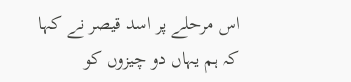اس مرحلے پر اسد قیصر نے کہا کہ ہم یہاں دو چیزوں کو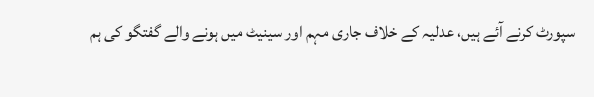سپورٹ کرنے آئے ہیں، عدلیہ کے خلاف جاری مہم اور سینیٹ میں ہونے والے گفتگو کی ہم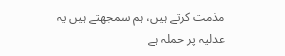مذمت کرتے ہیں، ہم سمجھتے ہیں یہ عدلیہ پر حملہ ہے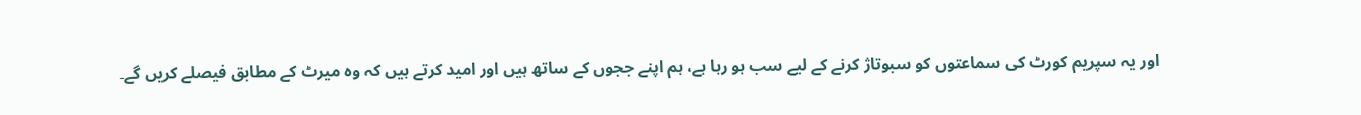اور یہ سپریم کورٹ کی سماعتوں کو سبوتاژ کرنے کے لیے سب ہو رہا ہے، ہم اپنے ججوں کے ساتھ ہیں اور امید کرتے ہیں کہ وہ میرٹ کے مطابق فیصلے کریں گے۔